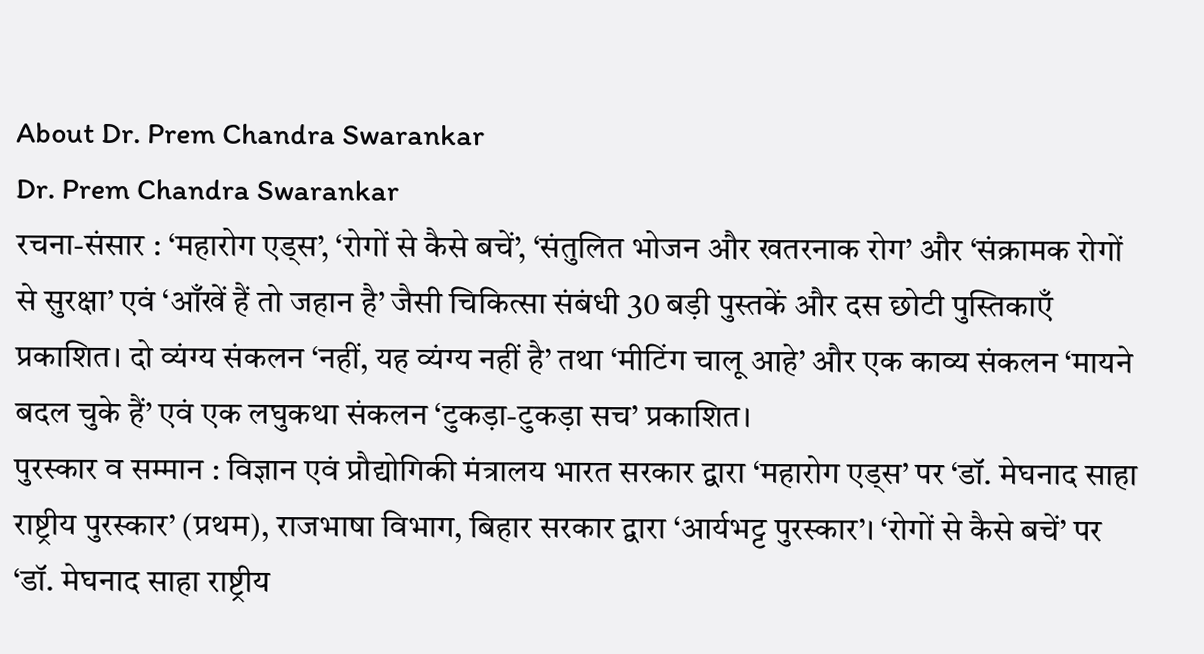About Dr. Prem Chandra Swarankar
Dr. Prem Chandra Swarankar
रचना-संसार : ‘महारोग एड्स’, ‘रोगों से कैसे बचें’, ‘संतुलित भोजन और खतरनाक रोग’ और ‘संक्रामक रोगों से सुरक्षा’ एवं ‘आँखें हैं तो जहान है’ जैसी चिकित्सा संबंधी 30 बड़ी पुस्तकें और दस छोटी पुस्तिकाएँ प्रकाशित। दो व्यंग्य संकलन ‘नहीं, यह व्यंग्य नहीं है’ तथा ‘मीटिंग चालू आहे’ और एक काव्य संकलन ‘मायने बदल चुके हैं’ एवं एक लघुकथा संकलन ‘टुकड़ा-टुकड़ा सच’ प्रकाशित।
पुरस्कार व सम्मान : विज्ञान एवं प्रौद्योगिकी मंत्रालय भारत सरकार द्वारा ‘महारोग एड्स’ पर ‘डॉ. मेघनाद साहा राष्ट्रीय पुरस्कार’ (प्रथम), राजभाषा विभाग, बिहार सरकार द्वारा ‘आर्यभट्ट पुरस्कार’। ‘रोगों से कैसे बचें’ पर ‘डॉ. मेघनाद साहा राष्ट्रीय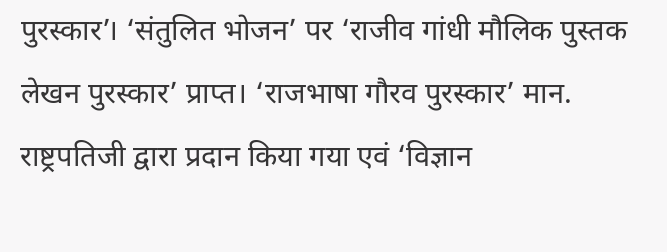पुरस्कार’। ‘संतुलित भोजन’ पर ‘राजीव गांधी मौलिक पुस्तक लेखन पुरस्कार’ प्राप्त। ‘राजभाषा गौरव पुरस्कार’ मान. राष्ट्रपतिजी द्वारा प्रदान किया गया एवं ‘विज्ञान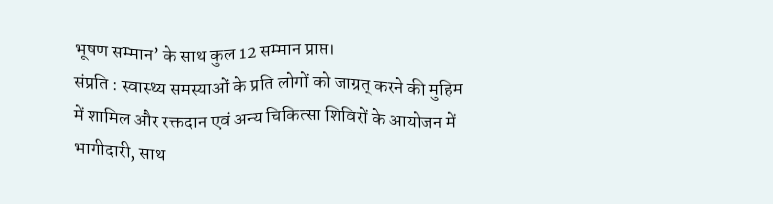भूषण सम्मान’ के साथ कुल 12 सम्मान प्राप्त।
संप्रति : स्वास्थ्य समस्याओं के प्रति लोगों को जाग्रत् करने की मुहिम में शामिल और रक्तदान एवं अन्य चिकित्सा शिविरों के आयोजन में भागीदारी, साथ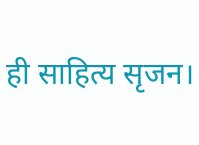ही साहित्य सृजन।